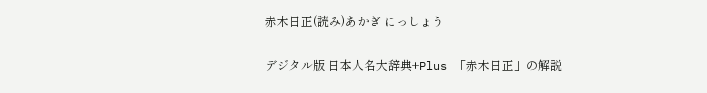赤木日正(読み)あかぎ にっしょう

デジタル版 日本人名大辞典+Plus 「赤木日正」の解説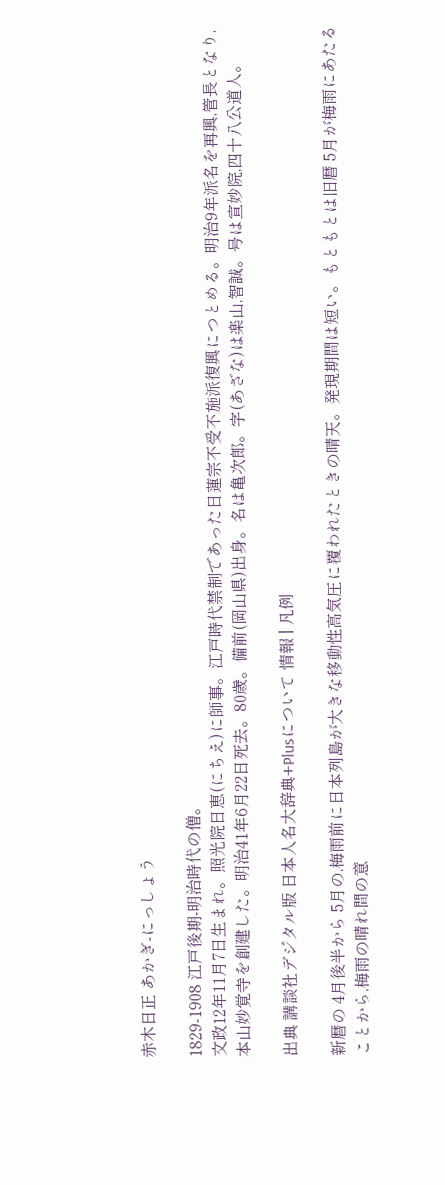赤木日正 あかぎ-にっしょう

1829-1908 江戸後期-明治時代の僧。
文政12年11月7日生まれ。照光院日恵(にちえ)に師事。江戸時代禁制であった日蓮宗不受不施派復興につとめる。明治9年派名を再興,管長となり,本山妙覚寺を創建した。明治41年6月22日死去。80歳。備前(岡山県)出身。名は亀次郎。字(あざな)は楽山,智誠。号は宣妙院,四十八公道人。

出典 講談社デジタル版 日本人名大辞典+Plusについて 情報 | 凡例

新暦の 4月後半から 5月の,梅雨前に日本列島が大きな移動性高気圧に覆われたときの晴天。発現期間は短い。もともとは旧暦 5月が梅雨にあたることから,梅雨の晴れ間の意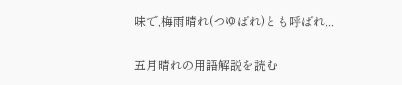味で,梅雨晴れ(つゆばれ)とも呼ばれ...

五月晴れの用語解説を読む